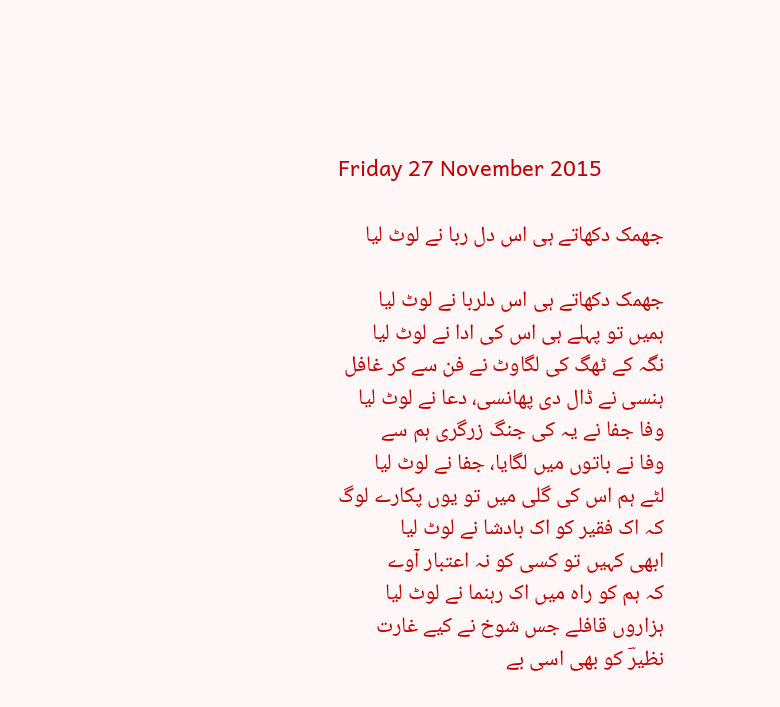Friday 27 November 2015

جھمک دکھاتے ہی اس دل ربا نے لوٹ لیا

جھمک دکھاتے ہی اس دلربا نے لوٹ لیا
ہمیں تو پہلے ہی اس کی ادا نے لوٹ لیا
نگہ کے ٹھگ کی لگاوٹ نے فن سے کر غافل
ہنسی نے ڈال دی پھانسی، دعا نے لوٹ لیا
وفا جفا نے یہ کی جنگ زرگری ہم سے
وفا نے باتوں میں لگایا، جفا نے لوٹ لیا
لٹے ہم اس کی گلی میں تو یوں پکارے لوگ
کہ اک فقیر کو اک بادشا نے لوٹ لیا
ابھی کہیں تو کسی کو نہ اعتبار آوے
کہ ہم کو راہ میں اک رہنما نے لوٹ لیا
ہزاروں قافلے جس شوخ نے کیے غارت
نظیرؔ کو بھی اسی بے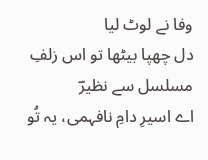وفا نے لوٹ لیا
دل چھپا بیٹھا تو اس زلفِ مسلسل سے نظیرؔ
اے اسیرِ دامِ نافہمی، یہ تُو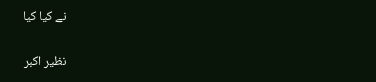نے کیا کیا

نظیر اکبر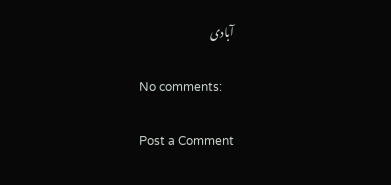آبادی

No comments:

Post a Comment